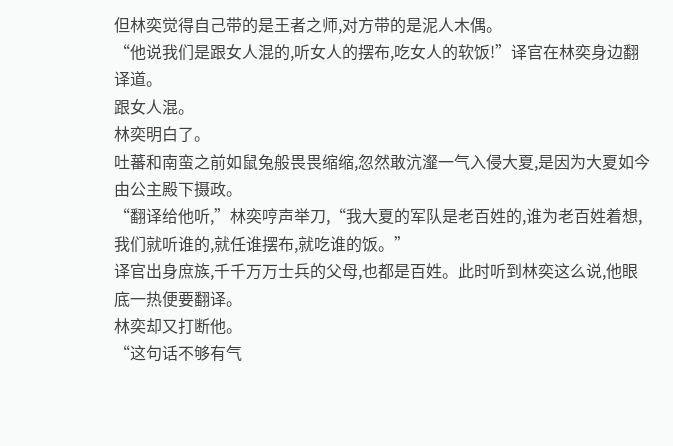但林奕觉得自己带的是王者之师,对方带的是泥人木偶。
“他说我们是跟女人混的,听女人的摆布,吃女人的软饭!”译官在林奕身边翻译道。
跟女人混。
林奕明白了。
吐蕃和南蛮之前如鼠兔般畏畏缩缩,忽然敢沆瀣一气入侵大夏,是因为大夏如今由公主殿下摄政。
“翻译给他听,”林奕哼声举刀,“我大夏的军队是老百姓的,谁为老百姓着想,我们就听谁的,就任谁摆布,就吃谁的饭。”
译官出身庶族,千千万万士兵的父母,也都是百姓。此时听到林奕这么说,他眼底一热便要翻译。
林奕却又打断他。
“这句话不够有气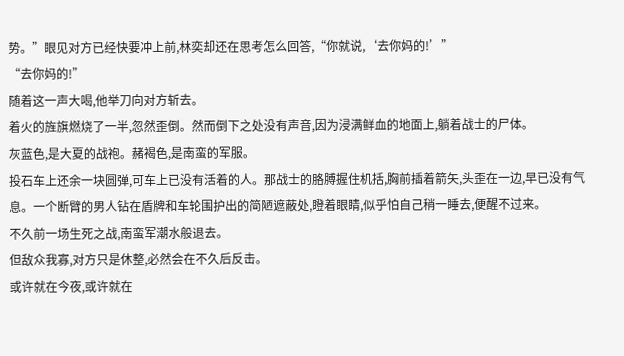势。”眼见对方已经快要冲上前,林奕却还在思考怎么回答,“你就说,‘去你妈的!’”
“去你妈的!”
随着这一声大喝,他举刀向对方斩去。
着火的旌旗燃烧了一半,忽然歪倒。然而倒下之处没有声音,因为浸满鲜血的地面上,躺着战士的尸体。
灰蓝色,是大夏的战袍。赭褐色,是南蛮的军服。
投石车上还余一块圆弹,可车上已没有活着的人。那战士的胳膊握住机括,胸前插着箭矢,头歪在一边,早已没有气息。一个断臂的男人钻在盾牌和车轮围护出的简陋遮蔽处,瞪着眼睛,似乎怕自己稍一睡去,便醒不过来。
不久前一场生死之战,南蛮军潮水般退去。
但敌众我寡,对方只是休整,必然会在不久后反击。
或许就在今夜,或许就在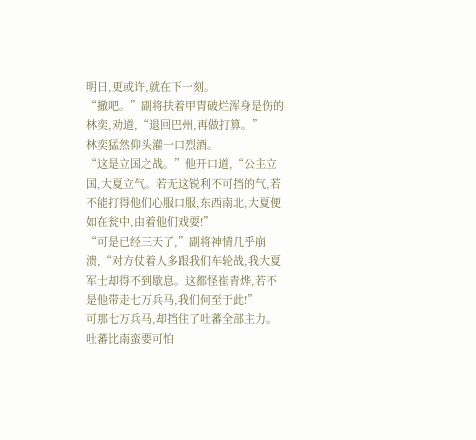明日,更或许,就在下一刻。
“撤吧。”副将扶着甲胄破烂浑身是伤的林奕,劝道,“退回巴州,再做打算。”
林奕猛然仰头灌一口烈酒。
“这是立国之战。”他开口道,“公主立国,大夏立气。若无这锐利不可挡的气,若不能打得他们心服口服,东西南北,大夏便如在瓮中,由着他们戏耍!”
“可是已经三天了,”副将神情几乎崩溃,“对方仗着人多跟我们车轮战,我大夏军士却得不到歇息。这都怪崔青烨,若不是他带走七万兵马,我们何至于此!”
可那七万兵马,却挡住了吐蕃全部主力。
吐蕃比南蛮要可怕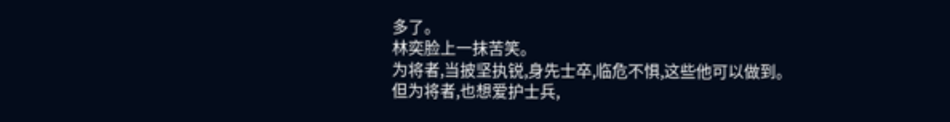多了。
林奕脸上一抹苦笑。
为将者,当披坚执锐,身先士卒,临危不惧,这些他可以做到。
但为将者,也想爱护士兵,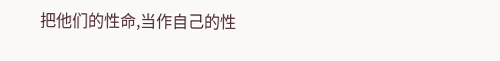把他们的性命,当作自己的性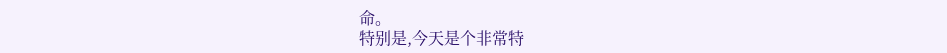命。
特别是,今天是个非常特